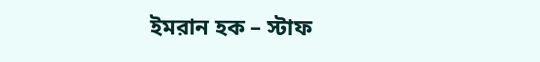ইমরান হক – স্টাফ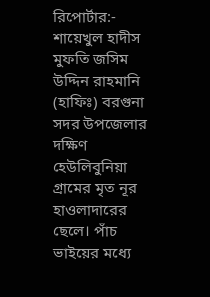রিপোর্টার:- শায়েখুল হাদীস মুফতি জসিম উদ্দিন রাহমানি (হাফিঃ) বরগুনা সদর উপজেলার দক্ষিণ হেউলিবুনিয়া গ্রামের মৃত নূর হাওলাদারের ছেলে। পাঁচ ভাইয়ের মধ্যে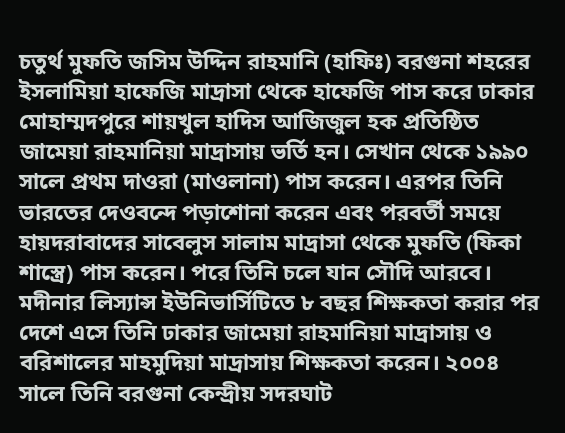চতুর্থ মুফতি জসিম উদ্দিন রাহমানি (হাফিঃ) বরগুনা শহরের ইসলামিয়া হাফেজি মাদ্রাসা থেকে হাফেজি পাস করে ঢাকার মোহাম্মদপুরে শায়খুল হাদিস আজিজুল হক প্রতিষ্ঠিত জামেয়া রাহমানিয়া মাদ্রাসায় ভর্তি হন। সেখান থেকে ১৯৯০ সালে প্রথম দাওরা (মাওলানা) পাস করেন। এরপর তিনি ভারতের দেওবন্দে পড়াশোনা করেন এবং পরবর্তী সময়ে হায়দরাবাদের সাবেলুস সালাম মাদ্রাসা থেকে মুফতি (ফিকা শাস্ত্রে) পাস করেন। পরে তিনি চলে যান সৌদি আরবে। মদীনার লিস্যান্স ইউনিভার্সিটিতে ৮ বছর শিক্ষকতা করার পর দেশে এসে তিনি ঢাকার জামেয়া রাহমানিয়া মাদ্রাসায় ও বরিশালের মাহমুদিয়া মাদ্রাসায় শিক্ষকতা করেন। ২০০৪ সালে তিনি বরগুনা কেন্দ্রীয় সদরঘাট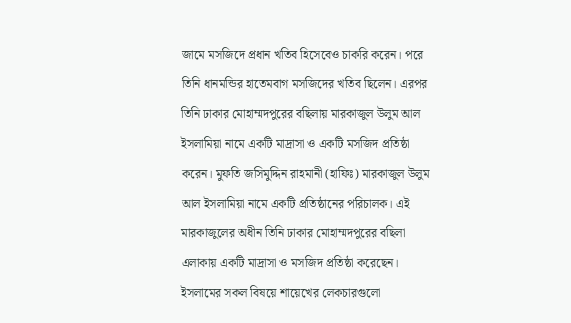জামে মসজিদে প্রধান খতিব হিসেবেও চাকরি করেন। পরে তিনি ধানমন্ডির হাতেমবাগ মসজিদের খতিব ছিলেন। এরপর তিনি ঢাকার মোহাম্মদপুরের বছিলায় মারকাজুল উলুম আল ইসলামিয়া নামে একটি মাদ্রাসা ও একটি মসজিদ প্রতিষ্ঠা করেন। মুফতি জসিমুদ্দিন রাহমানী (হাফিঃ) মারকাজুল উলুম আল ইসলামিয়া নামে একটি প্রতিষ্ঠানের পরিচালক। এই মারকাজুলের অধীন তিনি ঢাকার মোহাম্মদপুরের বছিলা এলাকায় একটি মাদ্রাসা ও মসজিদ প্রতিষ্ঠা করেছেন।
ইসলামের সকল বিষয়ে শায়েখের লেকচারগুলো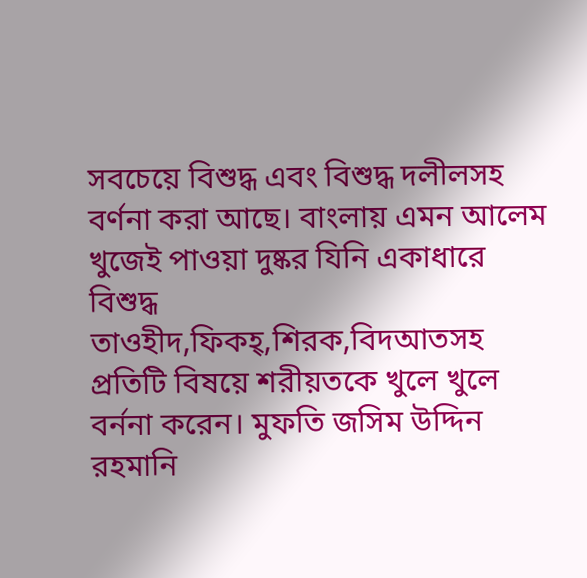সবচেয়ে বিশুদ্ধ এবং বিশুদ্ধ দলীলসহ বর্ণনা করা আছে। বাংলায় এমন আলেম খুজেই পাওয়া দুষ্কর যিনি একাধারে বিশুদ্ধ তাওহীদ,ফিকহ্,শিরক,বিদআতসহ প্রতিটি বিষয়ে শরীয়তকে খুলে খুলে বর্ননা করেন। মুফতি জসিম উদ্দিন রহমানি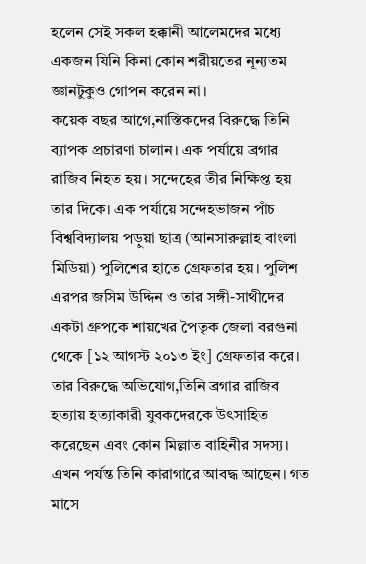হলেন সেই সকল হক্কানী আলেমদের মধ্যে একজন যিনি কিনা কোন শরীয়তের নূন্যতম জ্ঞানটুকুও গোপন করেন না।
কয়েক বছর আগে,নাস্তিকদের বিরুদ্ধে তিনি ব্যাপক প্রচারণা চালান। এক পর্যায়ে ব্রগার রাজিব নিহত হয়। সন্দেহের তীর নিক্ষিপ্ত হয় তার দিকে। এক পর্যায়ে সন্দেহভাজন পাঁচ বিশ্ববিদ্যালয় পড়ুয়া ছাত্র (আনসারুল্লাহ বাংলা মিডিয়া) পুলিশের হাতে গ্রেফতার হয়। পুলিশ এরপর জসিম উদ্দিন ও তার সঙ্গী-সাথীদের একটা গ্রুপকে শায়খের পৈতৃক জেলা বরগুনা থেকে [১২ আগস্ট ২০১৩ ইং] গ্রেফতার করে। তার বিরুদ্ধে অভিযোগ,তিনি ব্রগার রাজিব হত্যায় হত্যাকারী যুবকদেরকে উৎসাহিত করেছেন এবং কোন মিল্লাত বাহিনীর সদস্য। এখন পর্যন্ত তিনি কারাগারে আবদ্ধ আছেন। গত মাসে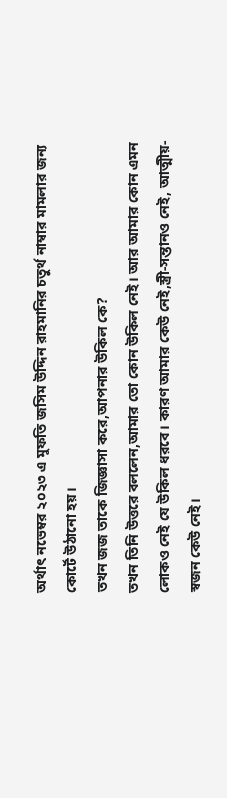অর্থাৎ নভেম্বর ২০২৩ এ মুফতি জসিম উদ্দিন রাহমানির চতুর্থ নাম্বার মামলার জন্য কোর্টে উঠানো হয়।
তখন জজ তাকে জিজ্ঞাসা করে,আপনার উকিল কে?
তখন তিনি উত্তরে বললেন,আমার তো কোন উকিল নেই। আর আমার কোন এমন লোকও নেই যে উকিল ধরবে। কারণ আমার কেউ নেই,স্ত্রী-সন্তানও নেই, আত্মীয়-স্বজন কেউ নেই।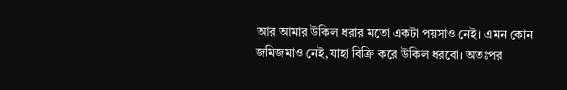আর আমার উকিল ধরার মতো একটা পয়সাও নেই। এমন কোন জমিজমাও নেই,যাহা বিক্রি করে উকিল ধরবো। অতঃপর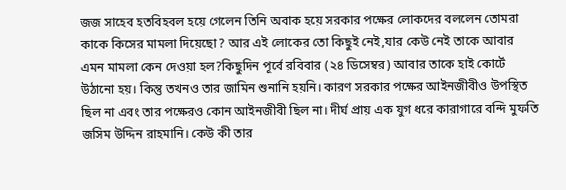জজ সাহেব হতবিহবল হয়ে গেলেন তিনি অবাক হয়ে সরকার পক্ষের লোকদের বললেন তোমরা কাকে কিসের মামলা দিয়েছো? আর এই লোকের তো কিছুই নেই,যার কেউ নেই তাকে আবার এমন মামলা কেন দেওয়া হল?কিছুদিন পূর্বে রবিবার (২৪ ডিসেম্বর) আবার তাকে হাই কোর্টে উঠানো হয়। কিন্তু তখনও তার জামিন শুনানি হয়নি। কারণ সরকার পক্ষের আইনজীবীও উপস্থিত ছিল না এবং তার পক্ষেরও কোন আইনজীবী ছিল না। দীর্ঘ প্রায় এক যুগ ধরে কারাগারে বন্দি মুফতি জসিম উদ্দিন রাহমানি। কেউ কী তার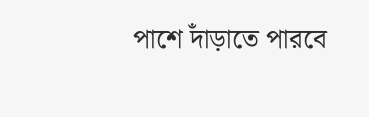পাশে দাঁড়াতে পারবে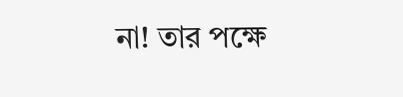না! তার পক্ষে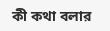কী কথা বলার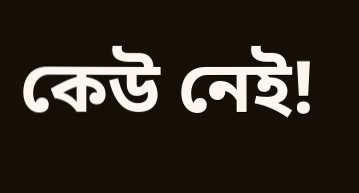কেউ নেই!